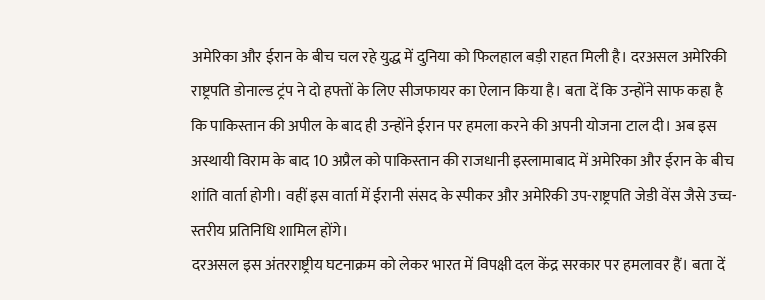अमेरिका और ईरान के बीच चल रहे युद्ध में दुनिया को फिलहाल बड़ी राहत मिली है। दरअसल अमेरिकी राष्ट्रपति डोनाल्ड ट्रंप ने दो हफ्तों के लिए सीजफायर का ऐलान किया है। बता दें कि उन्होंने साफ कहा है कि पाकिस्तान की अपील के बाद ही उन्होंने ईरान पर हमला करने की अपनी योजना टाल दी। अब इस अस्थायी विराम के बाद 10 अप्रैल को पाकिस्तान की राजधानी इस्लामाबाद में अमेरिका और ईरान के बीच शांति वार्ता होगी। वहीं इस वार्ता में ईरानी संसद के स्पीकर और अमेरिकी उप-राष्ट्रपति जेडी वेंस जैसे उच्च-स्तरीय प्रतिनिधि शामिल होंगे।
दरअसल इस अंतरराष्ट्रीय घटनाक्रम को लेकर भारत में विपक्षी दल केंद्र सरकार पर हमलावर हैं। बता दें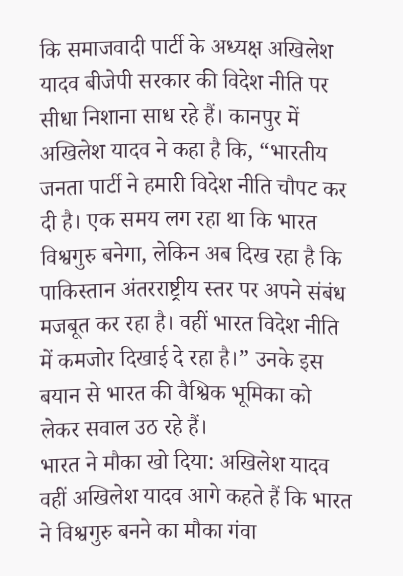कि समाजवादी पार्टी के अध्यक्ष अखिलेश यादव बीजेपी सरकार की विदेश नीति पर सीधा निशाना साध रहे हैं। कानपुर में अखिलेश यादव ने कहा है कि, “भारतीय जनता पार्टी ने हमारी विदेश नीति चौपट कर दी है। एक समय लग रहा था कि भारत विश्वगुरु बनेगा, लेकिन अब दिख रहा है कि पाकिस्तान अंतरराष्ट्रीय स्तर पर अपने संबंध मजबूत कर रहा है। वहीं भारत विदेश नीति में कमजोर दिखाई दे रहा है।” उनके इस बयान से भारत की वैश्विक भूमिका को लेकर सवाल उठ रहे हैं।
भारत ने मौका खो दिया: अखिलेश यादव
वहीं अखिलेश यादव आगे कहते हैं कि भारत ने विश्वगुरु बनने का मौका गंवा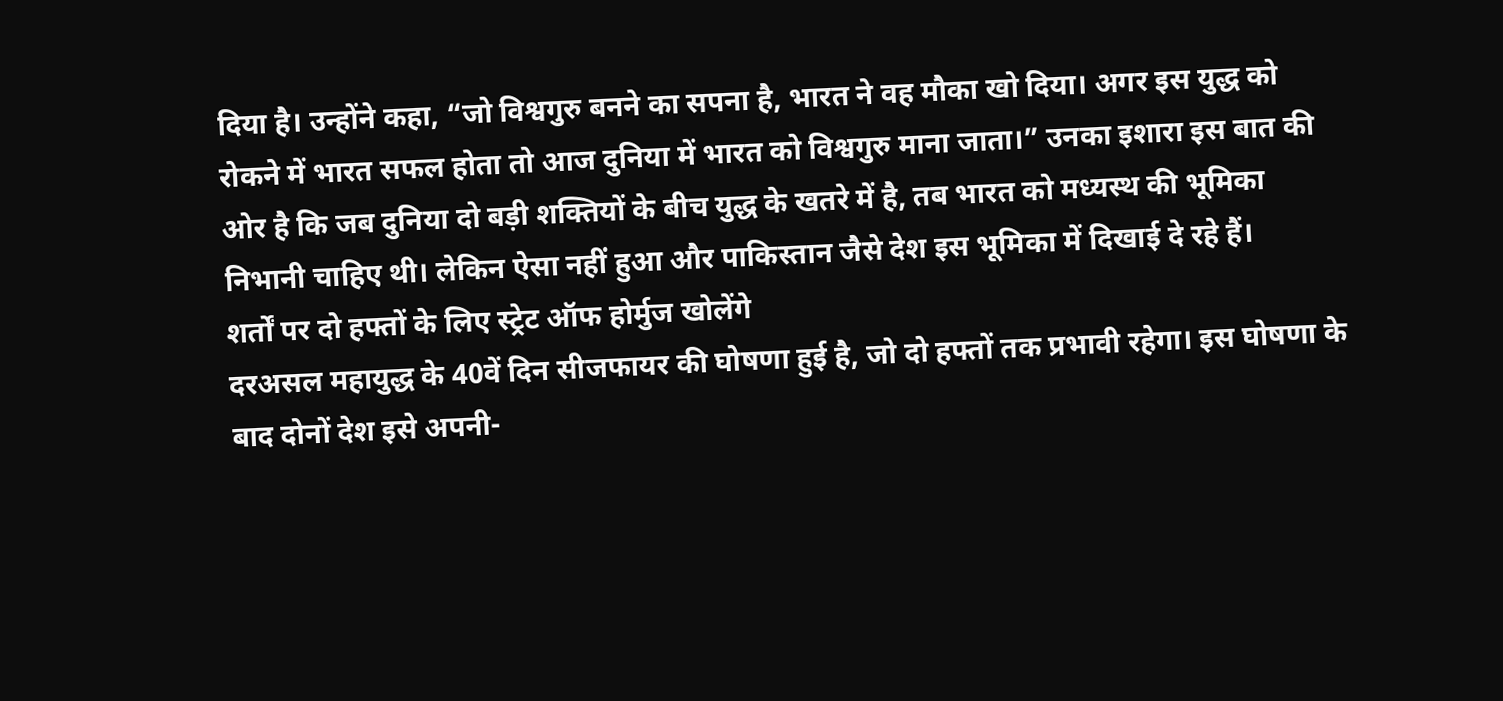दिया है। उन्होंने कहा, “जो विश्वगुरु बनने का सपना है, भारत ने वह मौका खो दिया। अगर इस युद्ध को रोकने में भारत सफल होता तो आज दुनिया में भारत को विश्वगुरु माना जाता।” उनका इशारा इस बात की ओर है कि जब दुनिया दो बड़ी शक्तियों के बीच युद्ध के खतरे में है, तब भारत को मध्यस्थ की भूमिका निभानी चाहिए थी। लेकिन ऐसा नहीं हुआ और पाकिस्तान जैसे देश इस भूमिका में दिखाई दे रहे हैं।
शर्तों पर दो हफ्तों के लिए स्ट्रेट ऑफ होर्मुज खोलेंगे
दरअसल महायुद्ध के 40वें दिन सीजफायर की घोषणा हुई है, जो दो हफ्तों तक प्रभावी रहेगा। इस घोषणा के बाद दोनों देश इसे अपनी-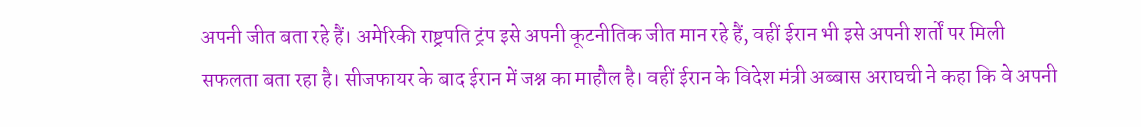अपनी जीत बता रहे हैं। अमेरिकी राष्ट्रपति ट्रंप इसे अपनी कूटनीतिक जीत मान रहे हैं, वहीं ईरान भी इसे अपनी शर्तों पर मिली सफलता बता रहा है। सीजफायर के बाद ईरान में जश्न का माहौल है। वहीं ईरान के विदेश मंत्री अब्बास अराघची ने कहा कि वे अपनी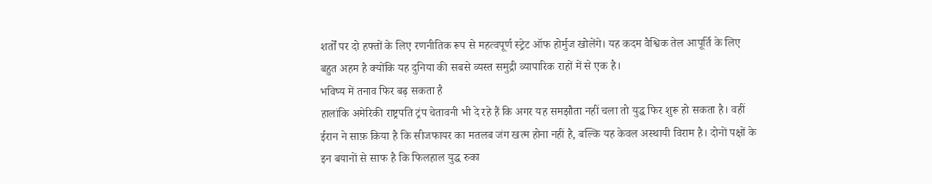शर्तों पर दो हफ्तों के लिए रणनीतिक रूप से महत्वपूर्ण स्ट्रेट ऑफ होर्मुज खोलेंगे। यह कदम वैश्विक तेल आपूर्ति के लिए बहुत अहम है क्योंकि यह दुनिया की सबसे व्यस्त समुद्री व्यापारिक राहों में से एक है।
भविष्य में तनाव फिर बढ़ सकता है
हालांकि अमेरिकी राष्ट्रपति ट्रंप चेतावनी भी दे रहे हैं कि अगर यह समझौता नहीं चला तो युद्ध फिर शुरू हो सकता है। वहीं ईरान ने साफ़ किया है कि सीजफायर का मतलब जंग खत्म होना नहीं है, बल्कि यह केवल अस्थायी विराम है। दोनों पक्षों के इन बयानों से साफ है कि फिलहाल युद्ध रुका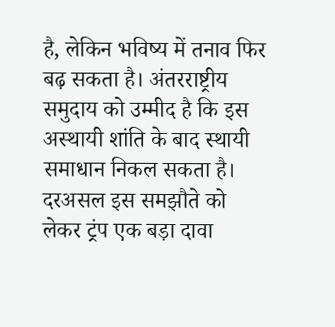है, लेकिन भविष्य में तनाव फिर बढ़ सकता है। अंतरराष्ट्रीय समुदाय को उम्मीद है कि इस अस्थायी शांति के बाद स्थायी समाधान निकल सकता है।
दरअसल इस समझौते को लेकर ट्रंप एक बड़ा दावा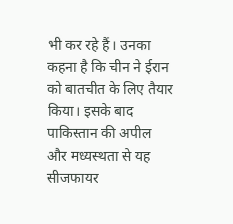भी कर रहे हैं। उनका कहना है कि चीन ने ईरान को बातचीत के लिए तैयार किया। इसके बाद पाकिस्तान की अपील और मध्यस्थता से यह सीजफायर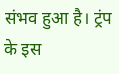संभव हुआ है। ट्रंप के इस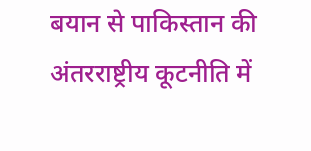बयान से पाकिस्तान की अंतरराष्ट्रीय कूटनीति में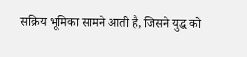सक्रिय भूमिका सामने आती है, जिसने युद्ध को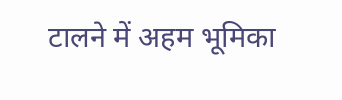टालने में अहम भूमिका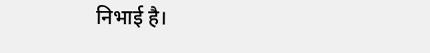निभाई है।